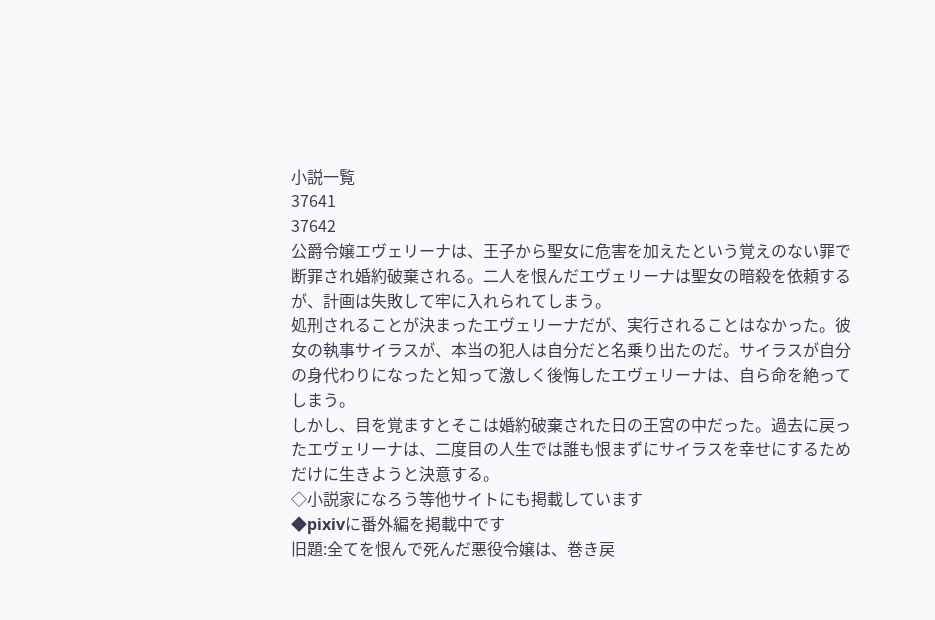小説一覧
37641
37642
公爵令嬢エヴェリーナは、王子から聖女に危害を加えたという覚えのない罪で断罪され婚約破棄される。二人を恨んだエヴェリーナは聖女の暗殺を依頼するが、計画は失敗して牢に入れられてしまう。
処刑されることが決まったエヴェリーナだが、実行されることはなかった。彼女の執事サイラスが、本当の犯人は自分だと名乗り出たのだ。サイラスが自分の身代わりになったと知って激しく後悔したエヴェリーナは、自ら命を絶ってしまう。
しかし、目を覚ますとそこは婚約破棄された日の王宮の中だった。過去に戻ったエヴェリーナは、二度目の人生では誰も恨まずにサイラスを幸せにするためだけに生きようと決意する。
◇小説家になろう等他サイトにも掲載しています
◆pixivに番外編を掲載中です
旧題:全てを恨んで死んだ悪役令嬢は、巻き戻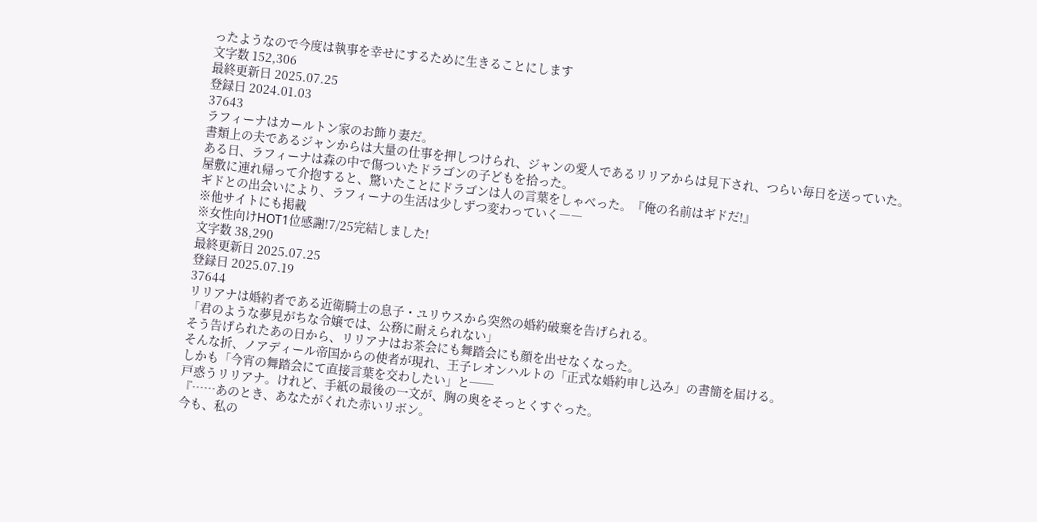ったようなので今度は執事を幸せにするために生きることにします
文字数 152,306
最終更新日 2025.07.25
登録日 2024.01.03
37643
ラフィーナはカールトン家のお飾り妻だ。
書類上の夫であるジャンからは大量の仕事を押しつけられ、ジャンの愛人であるリリアからは見下され、つらい毎日を送っていた。
ある日、ラフィーナは森の中で傷ついたドラゴンの子どもを拾った。
屋敷に連れ帰って介抱すると、驚いたことにドラゴンは人の言葉をしゃべった。『俺の名前はギドだ!』
ギドとの出会いにより、ラフィーナの生活は少しずつ変わっていく――
※他サイトにも掲載
※女性向けHOT1位感謝!7/25完結しました!
文字数 38,290
最終更新日 2025.07.25
登録日 2025.07.19
37644
リリアナは婚約者である近衛騎士の息子・ユリウスから突然の婚約破棄を告げられる。
「君のような夢見がちな令嬢では、公務に耐えられない」
そう告げられたあの日から、リリアナはお茶会にも舞踏会にも顔を出せなくなった。
そんな折、ノアディール帝国からの使者が現れ、王子レオンハルトの「正式な婚約申し込み」の書簡を届ける。
しかも「今宵の舞踏会にて直接言葉を交わしたい」と──
戸惑うリリアナ。けれど、手紙の最後の一文が、胸の奥をそっとくすぐった。
『……あのとき、あなたがくれた赤いリボン。
今も、私の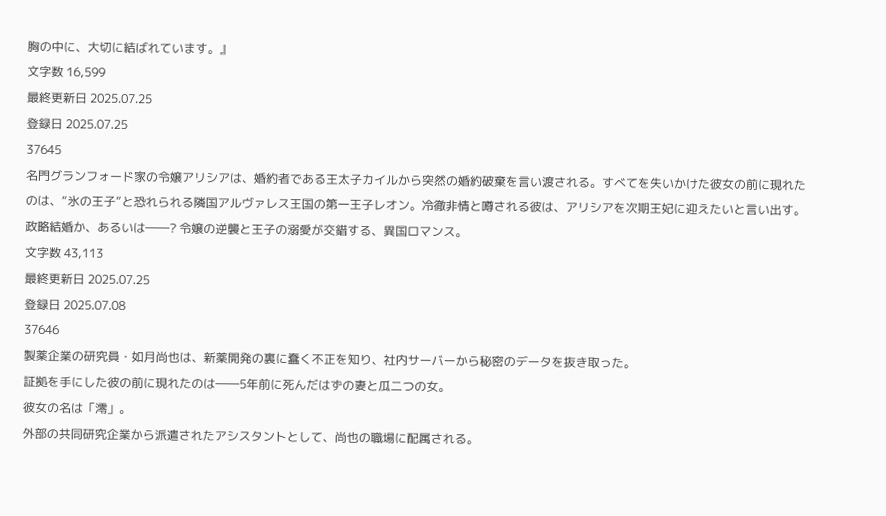胸の中に、大切に結ばれています。』
文字数 16,599
最終更新日 2025.07.25
登録日 2025.07.25
37645
名門グランフォード家の令嬢アリシアは、婚約者である王太子カイルから突然の婚約破棄を言い渡される。すべてを失いかけた彼女の前に現れたのは、“氷の王子”と恐れられる隣国アルヴァレス王国の第一王子レオン。冷徹非情と噂される彼は、アリシアを次期王妃に迎えたいと言い出す。政略結婚か、あるいは――? 令嬢の逆襲と王子の溺愛が交錯する、異国ロマンス。
文字数 43,113
最終更新日 2025.07.25
登録日 2025.07.08
37646
製薬企業の研究員・如月尚也は、新薬開発の裏に蠢く不正を知り、社内サーバーから秘密のデータを抜き取った。
証拠を手にした彼の前に現れたのは――5年前に死んだはずの妻と瓜二つの女。
彼女の名は「澪」。
外部の共同研究企業から派遣されたアシスタントとして、尚也の職場に配属される。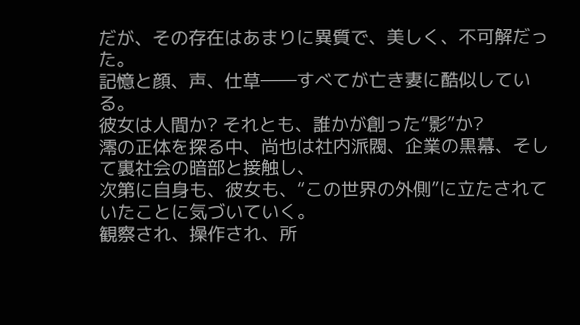だが、その存在はあまりに異質で、美しく、不可解だった。
記憶と顔、声、仕草――すべてが亡き妻に酷似している。
彼女は人間か? それとも、誰かが創った“影”か?
澪の正体を探る中、尚也は社内派閥、企業の黒幕、そして裏社会の暗部と接触し、
次第に自身も、彼女も、“この世界の外側”に立たされていたことに気づいていく。
観察され、操作され、所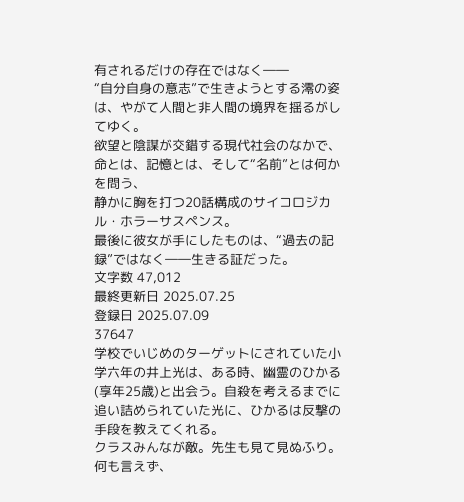有されるだけの存在ではなく――
“自分自身の意志”で生きようとする澪の姿は、やがて人間と非人間の境界を揺るがしてゆく。
欲望と陰謀が交錯する現代社会のなかで、命とは、記憶とは、そして“名前”とは何かを問う、
静かに胸を打つ20話構成のサイコロジカル・ホラーサスペンス。
最後に彼女が手にしたものは、“過去の記録”ではなく――生きる証だった。
文字数 47,012
最終更新日 2025.07.25
登録日 2025.07.09
37647
学校でいじめのターゲットにされていた小学六年の井上光は、ある時、幽霊のひかる(享年25歳)と出会う。自殺を考えるまでに追い詰められていた光に、ひかるは反撃の手段を教えてくれる。
クラスみんなが敵。先生も見て見ぬふり。何も言えず、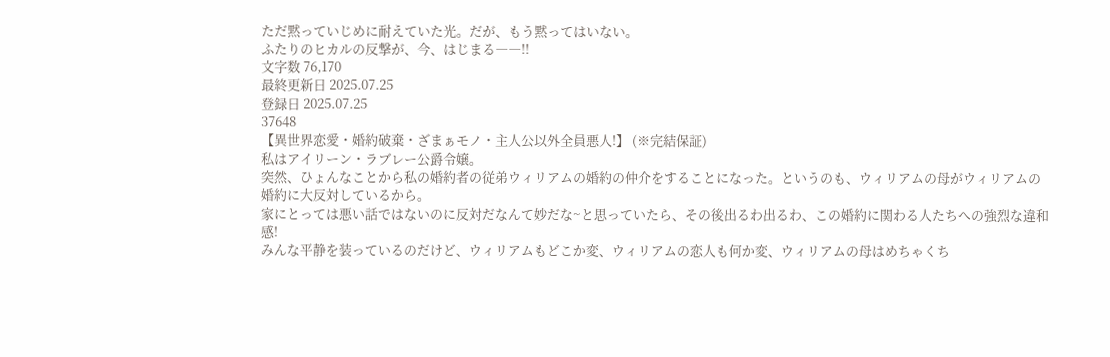ただ黙っていじめに耐えていた光。だが、もう黙ってはいない。
ふたりのヒカルの反撃が、今、はじまる――!!
文字数 76,170
最終更新日 2025.07.25
登録日 2025.07.25
37648
【異世界恋愛・婚約破棄・ざまぁモノ・主人公以外全員悪人!】 (※完結保証)
私はアイリーン・ラブレー公爵令嬢。
突然、ひょんなことから私の婚約者の従弟ウィリアムの婚約の仲介をすることになった。というのも、ウィリアムの母がウィリアムの婚約に大反対しているから。
家にとっては悪い話ではないのに反対だなんて妙だな~と思っていたら、その後出るわ出るわ、この婚約に関わる人たちへの強烈な違和感!
みんな平静を装っているのだけど、ウィリアムもどこか変、ウィリアムの恋人も何か変、ウィリアムの母はめちゃくち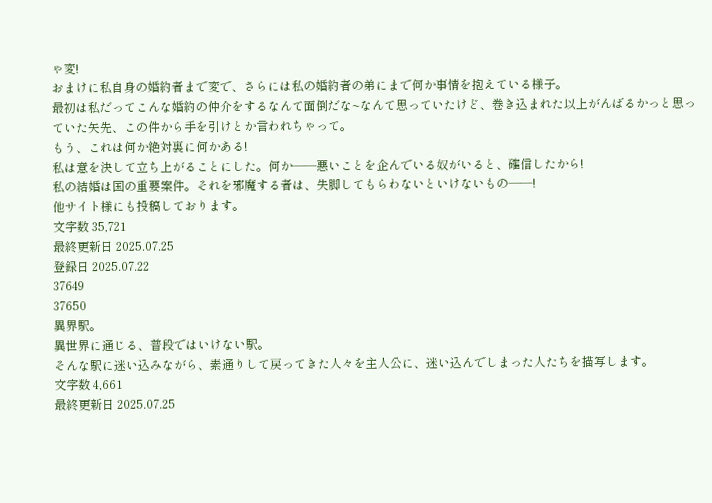ゃ変!
おまけに私自身の婚約者まで変で、さらには私の婚約者の弟にまで何か事情を抱えている様子。
最初は私だってこんな婚約の仲介をするなんて面倒だな~なんて思っていたけど、巻き込まれた以上がんばるかっと思っていた矢先、この件から手を引けとか言われちゃって。
もう、これは何か絶対裏に何かある!
私は意を決して立ち上がることにした。何か――悪いことを企んでいる奴がいると、確信したから!
私の結婚は国の重要案件。それを邪魔する者は、失脚してもらわないといけないもの――!
他サイト様にも投稿しております。
文字数 35,721
最終更新日 2025.07.25
登録日 2025.07.22
37649
37650
異界駅。
異世界に通じる、普段ではいけない駅。
そんな駅に迷い込みながら、素通りして戻ってきた人々を主人公に、迷い込んでしまった人たちを描写します。
文字数 4,661
最終更新日 2025.07.25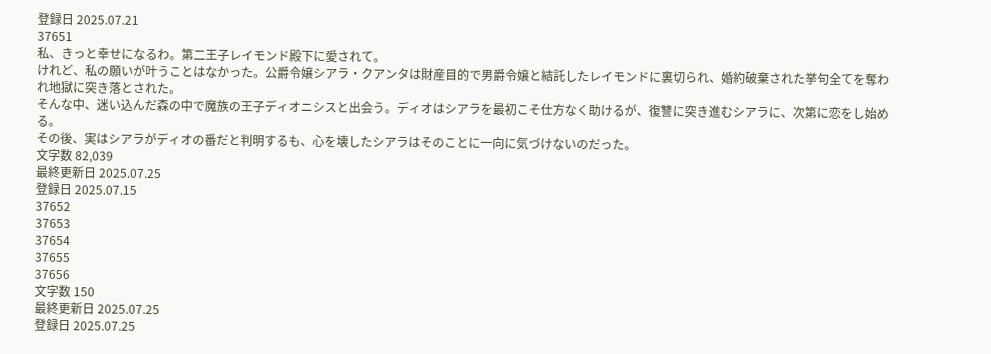登録日 2025.07.21
37651
私、きっと幸せになるわ。第二王子レイモンド殿下に愛されて。
けれど、私の願いが叶うことはなかった。公爵令嬢シアラ・クアンタは財産目的で男爵令嬢と結託したレイモンドに裏切られ、婚約破棄された挙句全てを奪われ地獄に突き落とされた。
そんな中、迷い込んだ森の中で魔族の王子ディオニシスと出会う。ディオはシアラを最初こそ仕方なく助けるが、復讐に突き進むシアラに、次第に恋をし始める。
その後、実はシアラがディオの番だと判明するも、心を壊したシアラはそのことに一向に気づけないのだった。
文字数 82,039
最終更新日 2025.07.25
登録日 2025.07.15
37652
37653
37654
37655
37656
文字数 150
最終更新日 2025.07.25
登録日 2025.07.25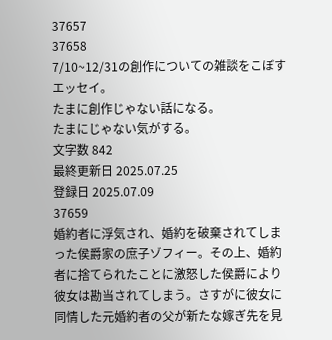37657
37658
7/10~12/31の創作についての雑談をこぼすエッセイ。
たまに創作じゃない話になる。
たまにじゃない気がする。
文字数 842
最終更新日 2025.07.25
登録日 2025.07.09
37659
婚約者に浮気され、婚約を破棄されてしまった侯爵家の庶子ゾフィー。その上、婚約者に捨てられたことに激怒した侯爵により彼女は勘当されてしまう。さすがに彼女に同情した元婚約者の父が新たな嫁ぎ先を見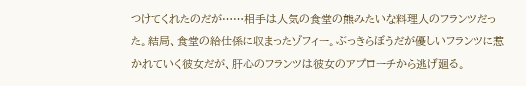つけてくれたのだが……相手は人気の食堂の熊みたいな料理人のフランツだった。結局、食堂の給仕係に収まったゾフィー。ぶっきらぼうだが優しいフランツに惹かれていく彼女だが、肝心のフランツは彼女のアプローチから逃げ廻る。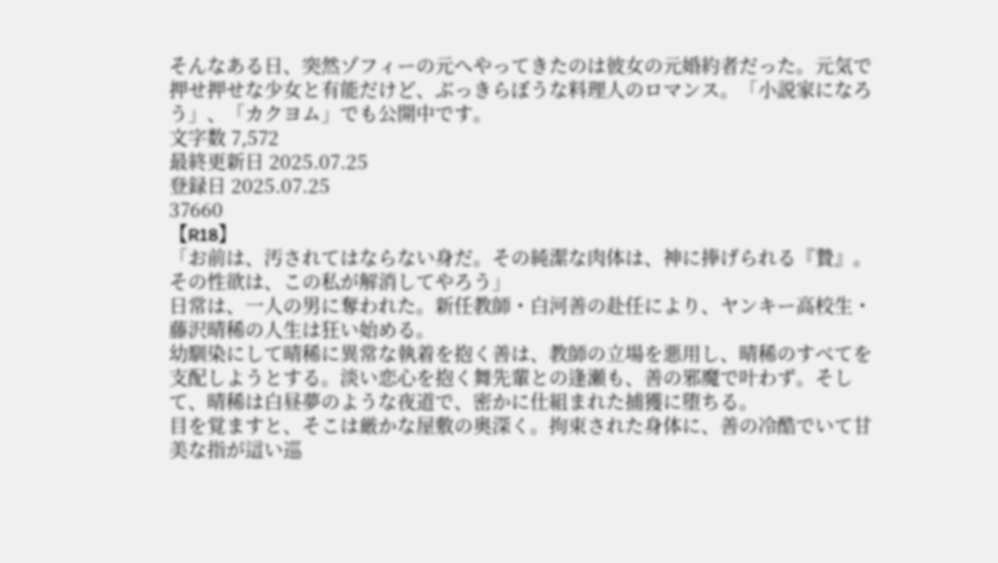そんなある日、突然ゾフィーの元へやってきたのは彼女の元婚約者だった。元気で押せ押せな少女と有能だけど、ぶっきらぼうな料理人のロマンス。「小説家になろう」、「カクヨム」でも公開中です。
文字数 7,572
最終更新日 2025.07.25
登録日 2025.07.25
37660
【R18】
「お前は、汚されてはならない身だ。その純潔な肉体は、神に捧げられる『贄』。その性欲は、この私が解消してやろう」
日常は、一人の男に奪われた。新任教師・白河善の赴任により、ヤンキー高校生・藤沢晴稀の人生は狂い始める。
幼馴染にして晴稀に異常な執着を抱く善は、教師の立場を悪用し、晴稀のすべてを支配しようとする。淡い恋心を抱く舞先輩との逢瀬も、善の邪魔で叶わず。そして、晴稀は白昼夢のような夜道で、密かに仕組まれた捕獲に堕ちる。
目を覚ますと、そこは厳かな屋敷の奥深く。拘束された身体に、善の冷酷でいて甘美な指が這い巡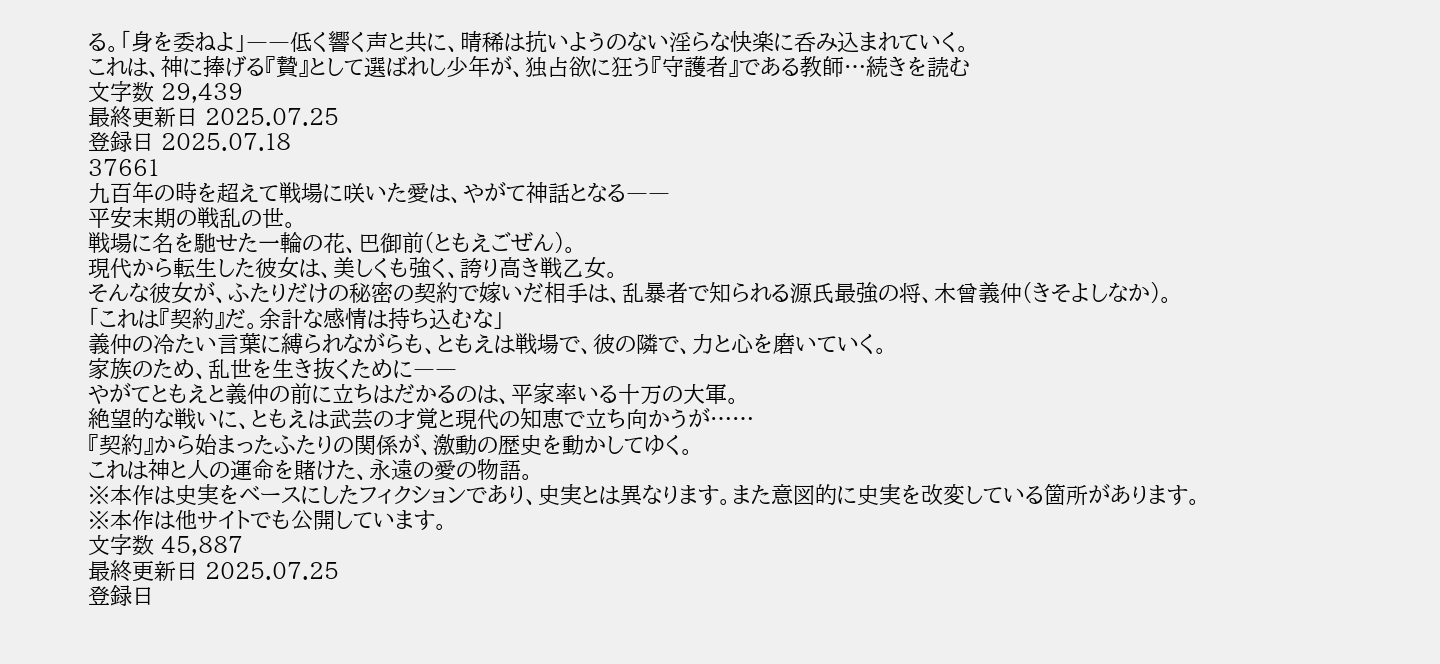る。「身を委ねよ」――低く響く声と共に、晴稀は抗いようのない淫らな快楽に呑み込まれていく。
これは、神に捧げる『贄』として選ばれし少年が、独占欲に狂う『守護者』である教師…続きを読む
文字数 29,439
最終更新日 2025.07.25
登録日 2025.07.18
37661
九百年の時を超えて戦場に咲いた愛は、やがて神話となる――
平安末期の戦乱の世。
戦場に名を馳せた一輪の花、巴御前(ともえごぜん)。
現代から転生した彼女は、美しくも強く、誇り高き戦乙女。
そんな彼女が、ふたりだけの秘密の契約で嫁いだ相手は、乱暴者で知られる源氏最強の将、木曾義仲(きそよしなか)。
「これは『契約』だ。余計な感情は持ち込むな」
義仲の冷たい言葉に縛られながらも、ともえは戦場で、彼の隣で、力と心を磨いていく。
家族のため、乱世を生き抜くために――
やがてともえと義仲の前に立ちはだかるのは、平家率いる十万の大軍。
絶望的な戦いに、ともえは武芸の才覚と現代の知恵で立ち向かうが……
『契約』から始まったふたりの関係が、激動の歴史を動かしてゆく。
これは神と人の運命を賭けた、永遠の愛の物語。
※本作は史実をベースにしたフィクションであり、史実とは異なります。また意図的に史実を改変している箇所があります。
※本作は他サイトでも公開しています。
文字数 45,887
最終更新日 2025.07.25
登録日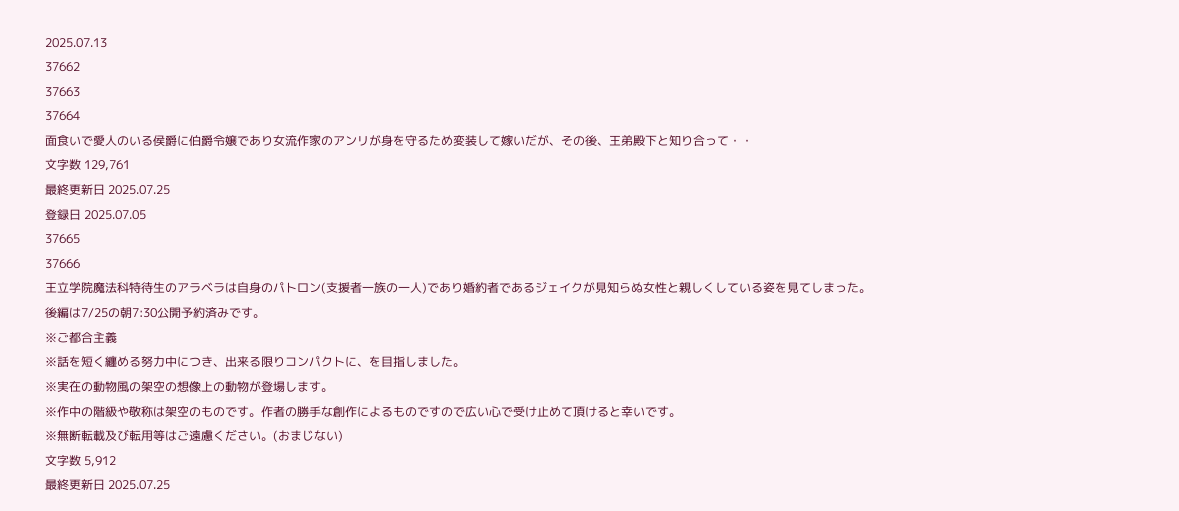2025.07.13
37662
37663
37664
面食いで愛人のいる侯爵に伯爵令嬢であり女流作家のアンリが身を守るため変装して嫁いだが、その後、王弟殿下と知り合って・・
文字数 129,761
最終更新日 2025.07.25
登録日 2025.07.05
37665
37666
王立学院魔法科特待生のアラベラは自身のパトロン(支援者一族の一人)であり婚約者であるジェイクが見知らぬ女性と親しくしている姿を見てしまった。
後編は7/25の朝7:30公開予約済みです。
※ご都合主義
※話を短く纏める努力中につき、出来る限りコンパクトに、を目指しました。
※実在の動物風の架空の想像上の動物が登場します。
※作中の階級や敬称は架空のものです。作者の勝手な創作によるものですので広い心で受け止めて頂けると幸いです。
※無断転載及び転用等はご遠慮ください。(おまじない)
文字数 5,912
最終更新日 2025.07.25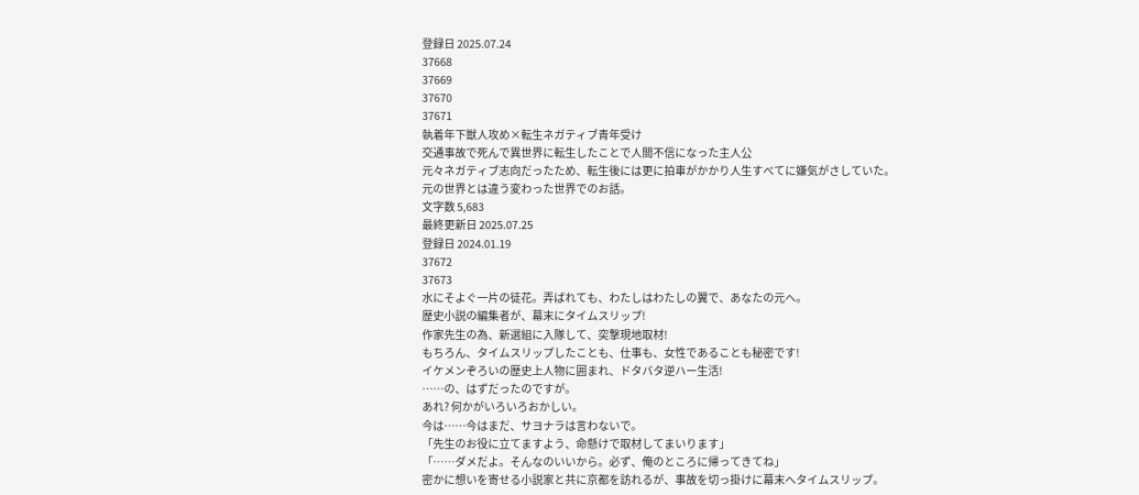登録日 2025.07.24
37668
37669
37670
37671
執着年下獣人攻め×転生ネガティブ青年受け
交通事故で死んで異世界に転生したことで人間不信になった主人公
元々ネガティブ志向だったため、転生後には更に拍車がかかり人生すべてに嫌気がさしていた。
元の世界とは違う変わった世界でのお話。
文字数 5,683
最終更新日 2025.07.25
登録日 2024.01.19
37672
37673
水にそよぐ一片の徒花。弄ばれても、わたしはわたしの翼で、あなたの元へ。
歴史小説の編集者が、幕末にタイムスリップ!
作家先生の為、新選組に入隊して、突撃現地取材!
もちろん、タイムスリップしたことも、仕事も、女性であることも秘密です!
イケメンぞろいの歴史上人物に囲まれ、ドタバタ逆ハー生活!
……の、はずだったのですが。
あれ? 何かがいろいろおかしい。
今は……今はまだ、サヨナラは言わないで。
「先生のお役に立てますよう、命懸けで取材してまいります」
「……ダメだよ。そんなのいいから。必ず、俺のところに帰ってきてね」
密かに想いを寄せる小説家と共に京都を訪れるが、事故を切っ掛けに幕末へタイムスリップ。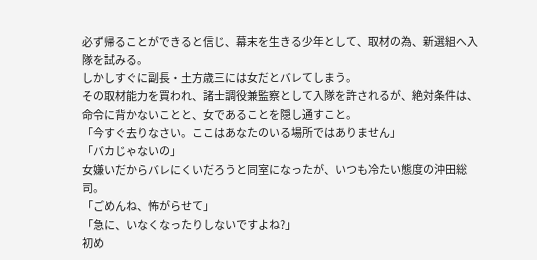必ず帰ることができると信じ、幕末を生きる少年として、取材の為、新選組へ入隊を試みる。
しかしすぐに副長・土方歳三には女だとバレてしまう。
その取材能力を買われ、諸士調役兼監察として入隊を許されるが、絶対条件は、命令に背かないことと、女であることを隠し通すこと。
「今すぐ去りなさい。ここはあなたのいる場所ではありません」
「バカじゃないの」
女嫌いだからバレにくいだろうと同室になったが、いつも冷たい態度の沖田総司。
「ごめんね、怖がらせて」
「急に、いなくなったりしないですよね?」
初め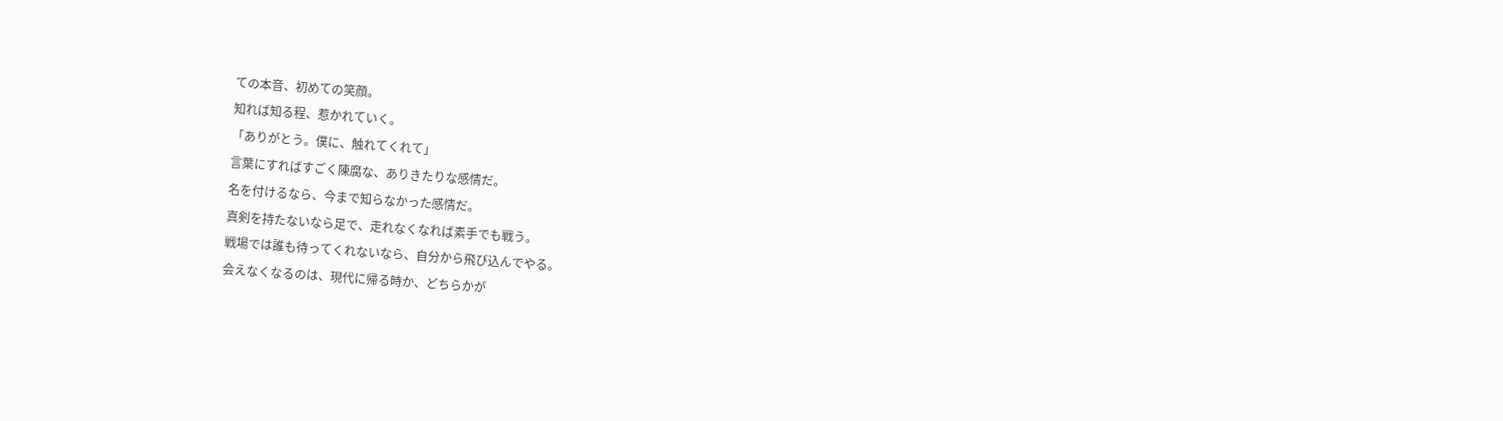ての本音、初めての笑顔。
知れば知る程、惹かれていく。
「ありがとう。僕に、触れてくれて」
言葉にすればすごく陳腐な、ありきたりな感情だ。
名を付けるなら、今まで知らなかった感情だ。
真剣を持たないなら足で、走れなくなれば素手でも戦う。
戦場では誰も待ってくれないなら、自分から飛び込んでやる。
会えなくなるのは、現代に帰る時か、どちらかが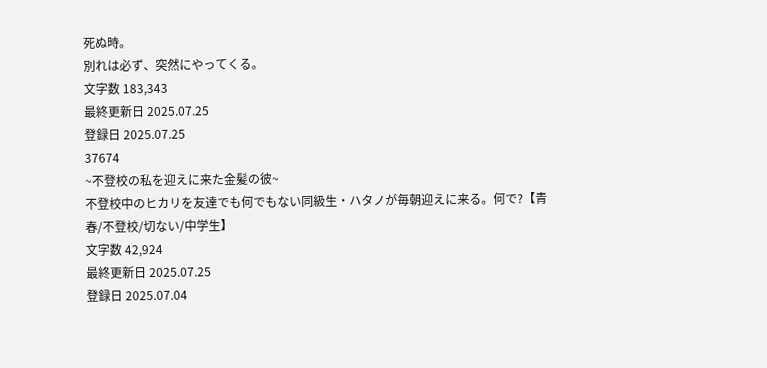死ぬ時。
別れは必ず、突然にやってくる。
文字数 183,343
最終更新日 2025.07.25
登録日 2025.07.25
37674
~不登校の私を迎えに来た金髪の彼~
不登校中のヒカリを友達でも何でもない同級生・ハタノが毎朝迎えに来る。何で?【青春/不登校/切ない/中学生】
文字数 42,924
最終更新日 2025.07.25
登録日 2025.07.04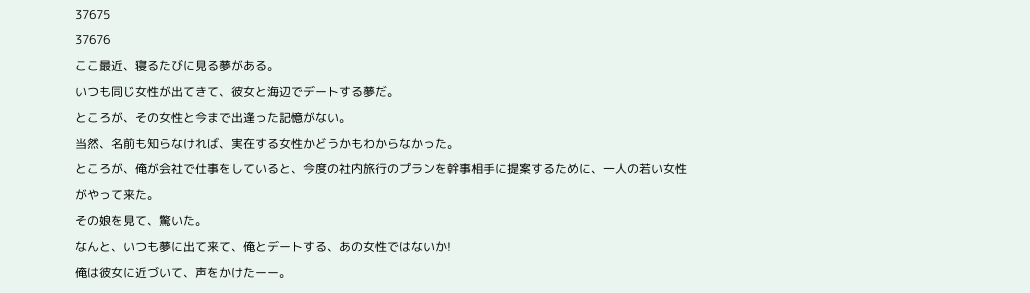37675
37676
ここ最近、寝るたびに見る夢がある。
いつも同じ女性が出てきて、彼女と海辺でデートする夢だ。
ところが、その女性と今まで出逢った記憶がない。
当然、名前も知らなければ、実在する女性かどうかもわからなかった。
ところが、俺が会社で仕事をしていると、今度の社内旅行のプランを幹事相手に提案するために、一人の若い女性がやって来た。
その娘を見て、驚いた。
なんと、いつも夢に出て来て、俺とデートする、あの女性ではないか!
俺は彼女に近づいて、声をかけたーー。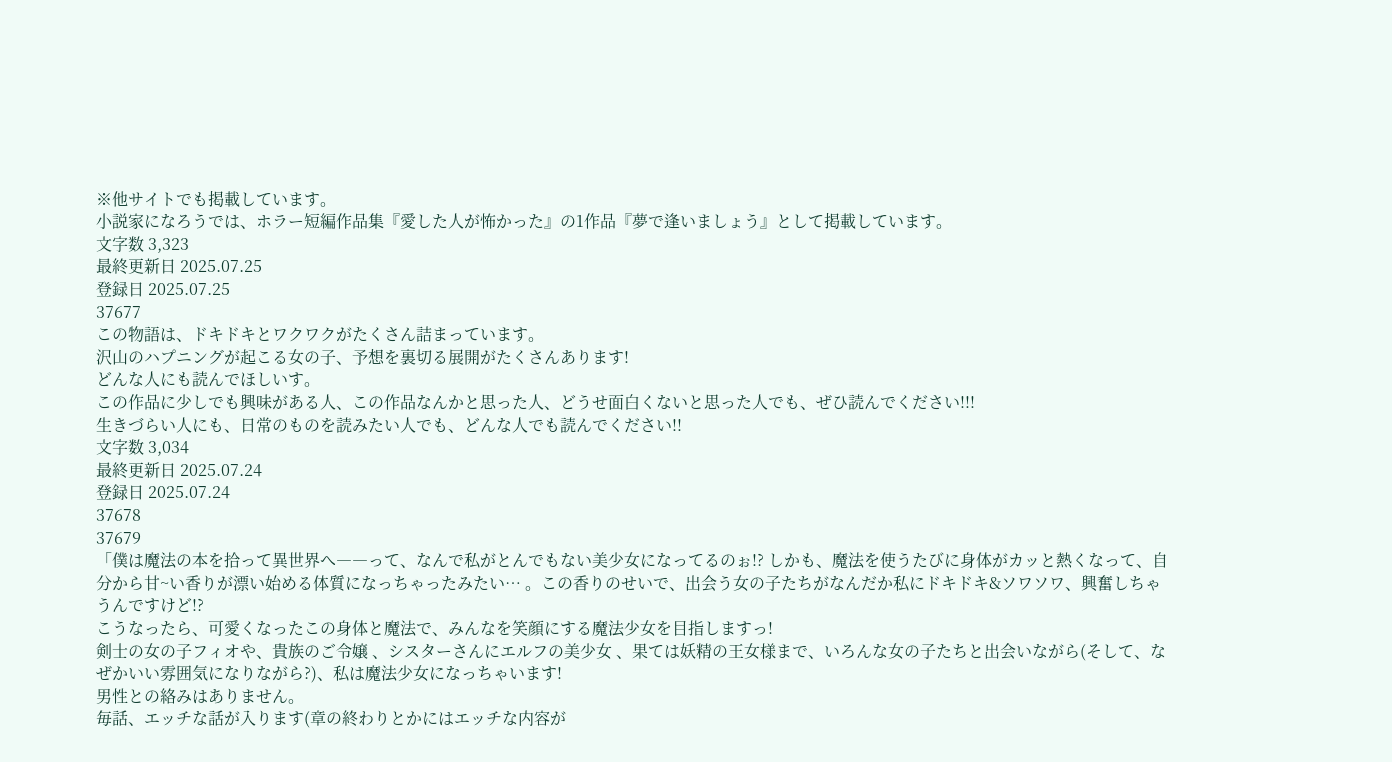※他サイトでも掲載しています。
小説家になろうでは、ホラー短編作品集『愛した人が怖かった』の1作品『夢で逢いましょう』として掲載しています。
文字数 3,323
最終更新日 2025.07.25
登録日 2025.07.25
37677
この物語は、ドキドキとワクワクがたくさん詰まっています。
沢山のハプニングが起こる女の子、予想を裏切る展開がたくさんあります!
どんな人にも読んでほしいす。
この作品に少しでも興味がある人、この作品なんかと思った人、どうせ面白くないと思った人でも、ぜひ読んでください!!!
生きづらい人にも、日常のものを読みたい人でも、どんな人でも読んでください!!
文字数 3,034
最終更新日 2025.07.24
登録日 2025.07.24
37678
37679
「僕は魔法の本を拾って異世界へ――って、なんで私がとんでもない美少女になってるのぉ!? しかも、魔法を使うたびに身体がカッと熱くなって、自分から甘~い香りが漂い始める体質になっちゃったみたい… 。この香りのせいで、出会う女の子たちがなんだか私にドキドキ&ソワソワ、興奮しちゃうんですけど!?
こうなったら、可愛くなったこの身体と魔法で、みんなを笑顔にする魔法少女を目指しますっ!
剣士の女の子フィオや、貴族のご令嬢 、シスターさんにエルフの美少女 、果ては妖精の王女様まで、いろんな女の子たちと出会いながら(そして、なぜかいい雰囲気になりながら?)、私は魔法少女になっちゃいます!
男性との絡みはありません。
毎話、エッチな話が入ります(章の終わりとかにはエッチな内容が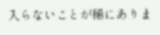入らないことが稀にありま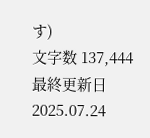す)
文字数 137,444
最終更新日 2025.07.24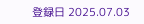登録日 2025.07.03